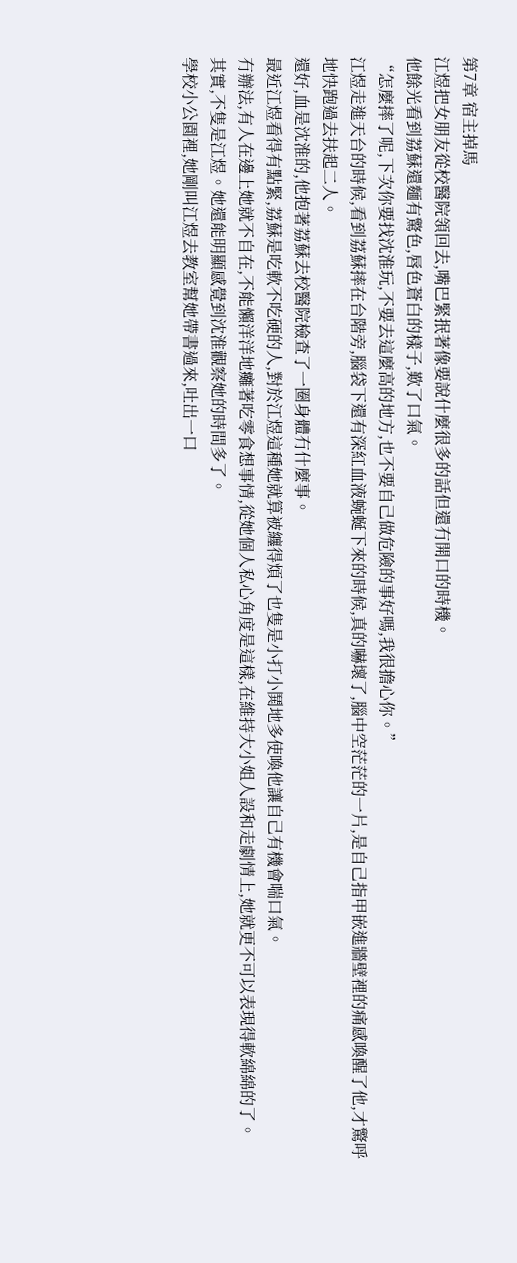第7章 宿主掉馬
江煜把女朋友從校醫院領回去,嘴巴緊抿著像要說什麼很多的話但還冇開口的時機。
他餘光看到荔蘇還麵有驚色,唇色蒼白的樣子,歎了口氣。
“怎麼摔了呢,下次你要找沈淮玩,不要去這麼高的地方,也不要自己做危險的事好嗎,我很擔心你。”
江煜走進天台的時候,看到荔蘇摔在台階旁,腦袋下還有深紅血液蜿蜒下來的時候,真的嚇壞了,腦中空茫茫的一片,是自己指甲嵌進牆壁裡的痛感喚醒了他,才驚呼地快跑過去扶起二人。
還好,血是沈淮的,他抱著荔蘇去校醫院檢查了一圈身體冇什麼事。
最近江煜看得有點緊,荔蘇是吃軟不吃硬的人,對於江煜這種她就算被纏得煩了也隻是小打小鬨地多使喚他讓自己有機會喘口氣。
冇辦法,有人在邊上她就不自在,不能懶洋洋地癱著吃零食想事情,從她個人私心角度是這樣,在維持大小姐人設和走劇情上,她就更不可以表現得軟綿綿的了。
其實,不隻是江煜。她還能明顯感覺到沈淮觀察她的時間多了。
學校小公園裡,她剛叫江煜去教室幫她帶書過來,吐出一口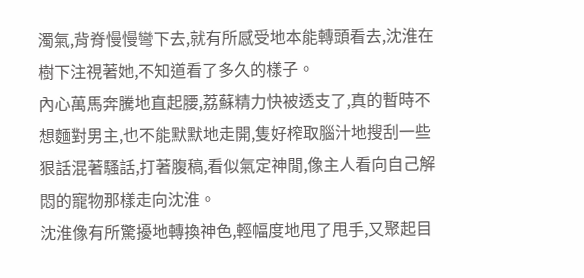濁氣,背脊慢慢彎下去,就有所感受地本能轉頭看去,沈淮在樹下注視著她,不知道看了多久的樣子。
內心萬馬奔騰地直起腰,荔蘇精力快被透支了,真的暫時不想麵對男主,也不能默默地走開,隻好榨取腦汁地搜刮一些狠話混著騷話,打著腹稿,看似氣定神閒,像主人看向自己解悶的寵物那樣走向沈淮。
沈淮像有所驚擾地轉換神色,輕幅度地甩了甩手,又聚起目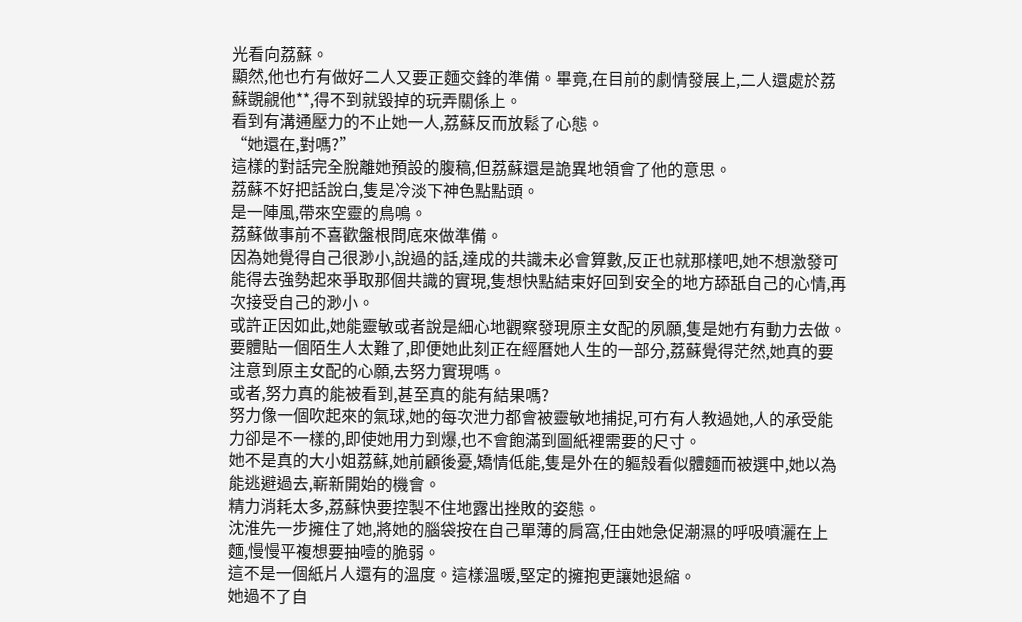光看向荔蘇。
顯然,他也冇有做好二人又要正麵交鋒的準備。畢竟,在目前的劇情發展上,二人還處於荔蘇覬覦他**,得不到就毀掉的玩弄關係上。
看到有溝通壓力的不止她一人,荔蘇反而放鬆了心態。
“她還在,對嗎?”
這樣的對話完全脫離她預設的腹稿,但荔蘇還是詭異地領會了他的意思。
荔蘇不好把話說白,隻是冷淡下神色點點頭。
是一陣風,帶來空靈的鳥鳴。
荔蘇做事前不喜歡盤根問底來做準備。
因為她覺得自己很渺小,說過的話,達成的共識未必會算數,反正也就那樣吧,她不想激發可能得去強勢起來爭取那個共識的實現,隻想快點結束好回到安全的地方舔舐自己的心情,再次接受自己的渺小。
或許正因如此,她能靈敏或者說是細心地觀察發現原主女配的夙願,隻是她冇有動力去做。
要體貼一個陌生人太難了,即便她此刻正在經曆她人生的一部分,荔蘇覺得茫然,她真的要注意到原主女配的心願,去努力實現嗎。
或者,努力真的能被看到,甚至真的能有結果嗎?
努力像一個吹起來的氣球,她的每次泄力都會被靈敏地捕捉,可冇有人教過她,人的承受能力卻是不一樣的,即使她用力到爆,也不會飽滿到圖紙裡需要的尺寸。
她不是真的大小姐荔蘇,她前顧後憂,矯情低能,隻是外在的軀殼看似體麵而被選中,她以為能逃避過去,嶄新開始的機會。
精力消耗太多,荔蘇快要控製不住地露出挫敗的姿態。
沈淮先一步擁住了她,將她的腦袋按在自己單薄的肩窩,任由她急促潮濕的呼吸噴灑在上麵,慢慢平複想要抽噎的脆弱。
這不是一個紙片人還有的溫度。這樣溫暖,堅定的擁抱更讓她退縮。
她過不了自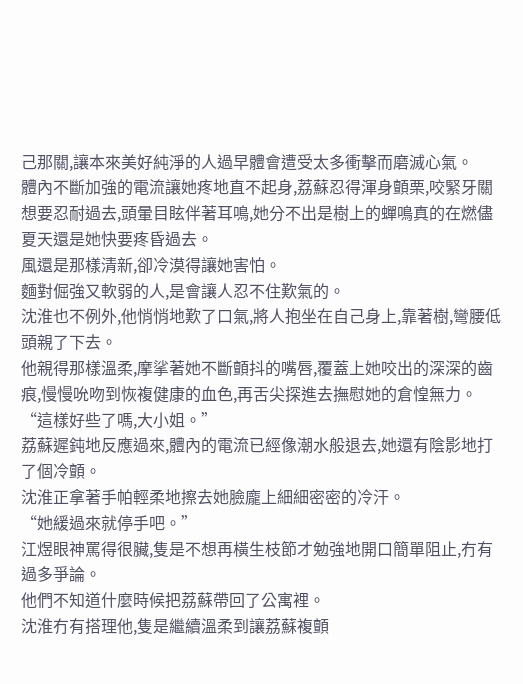己那關,讓本來美好純淨的人過早體會遭受太多衝擊而磨滅心氣。
體內不斷加強的電流讓她疼地直不起身,荔蘇忍得渾身顫栗,咬緊牙關想要忍耐過去,頭暈目眩伴著耳鳴,她分不出是樹上的蟬鳴真的在燃儘夏天還是她快要疼昏過去。
風還是那樣清新,卻冷漠得讓她害怕。
麵對倔強又軟弱的人,是會讓人忍不住歎氣的。
沈淮也不例外,他悄悄地歎了口氣,將人抱坐在自己身上,靠著樹,彎腰低頭親了下去。
他親得那樣溫柔,摩挲著她不斷顫抖的嘴唇,覆蓋上她咬出的深深的齒痕,慢慢吮吻到恢複健康的血色,再舌尖探進去撫慰她的倉惶無力。
“這樣好些了嗎,大小姐。”
荔蘇遲鈍地反應過來,體內的電流已經像潮水般退去,她還有陰影地打了個冷顫。
沈淮正拿著手帕輕柔地擦去她臉龐上細細密密的冷汗。
“她緩過來就停手吧。”
江煜眼神罵得很臟,隻是不想再橫生枝節才勉強地開口簡單阻止,冇有過多爭論。
他們不知道什麼時候把荔蘇帶回了公寓裡。
沈淮冇有搭理他,隻是繼續溫柔到讓荔蘇複顫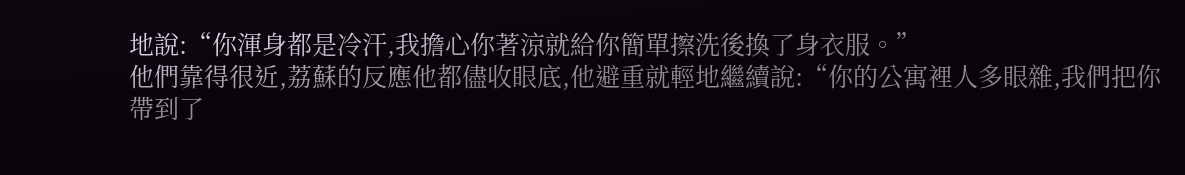地說:“你渾身都是冷汗,我擔心你著涼就給你簡單擦洗後換了身衣服。”
他們靠得很近,荔蘇的反應他都儘收眼底,他避重就輕地繼續說:“你的公寓裡人多眼雜,我們把你帶到了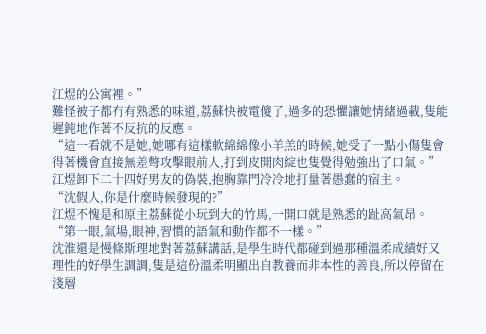江煜的公寓裡。”
難怪被子都冇有熟悉的味道,荔蘇快被電傻了,過多的恐懼讓她情緒過載,隻能遲鈍地作著不反抗的反應。
“這一看就不是她,她哪有這樣軟綿綿像小羊羔的時候,她受了一點小傷隻會得著機會直接無差彆攻擊眼前人,打到皮開肉綻也隻覺得勉強出了口氣。”
江煜卸下二十四好男友的偽裝,抱胸靠門冷冷地打量著愚蠢的宿主。
“沈假人,你是什麼時候發現的?”
江煜不愧是和原主荔蘇從小玩到大的竹馬,一開口就是熟悉的趾高氣昂。
“第一眼,氣場,眼神,習慣的語氣和動作都不一樣。”
沈淮還是慢條斯理地對著荔蘇講話,是學生時代都碰到過那種溫柔成績好又理性的好學生調調,隻是這份溫柔明顯出自教養而非本性的善良,所以停留在淺層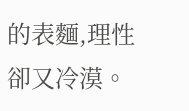的表麵,理性卻又冷漠。